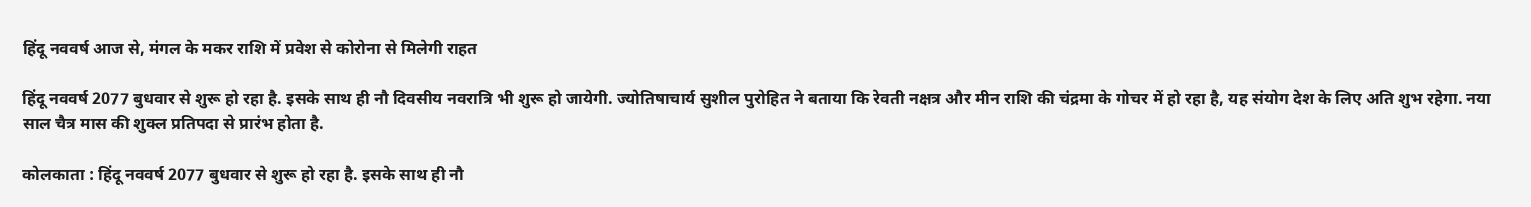हिंदू नववर्ष आज से, मंगल के मकर राशि में प्रवेश से कोरोना से मिलेगी राहत

हिंदू नववर्ष 2077 बुधवार से शुरू हो रहा है. इसके साथ ही नौ दिवसीय नवरात्रि भी शुरू हो जायेगी. ज्योतिषाचार्य सुशील पुरोहित ने बताया कि रेवती नक्षत्र और मीन राशि की चंद्रमा के गोचर में हो रहा है, यह संयोग देश के लिए अति शुभ रहेगा. नया साल चैत्र मास की शुक्ल प्रतिपदा से प्रारंभ होता है.

कोलकाता : हिंदू नववर्ष 2077 बुधवार से शुरू हो रहा है. इसके साथ ही नौ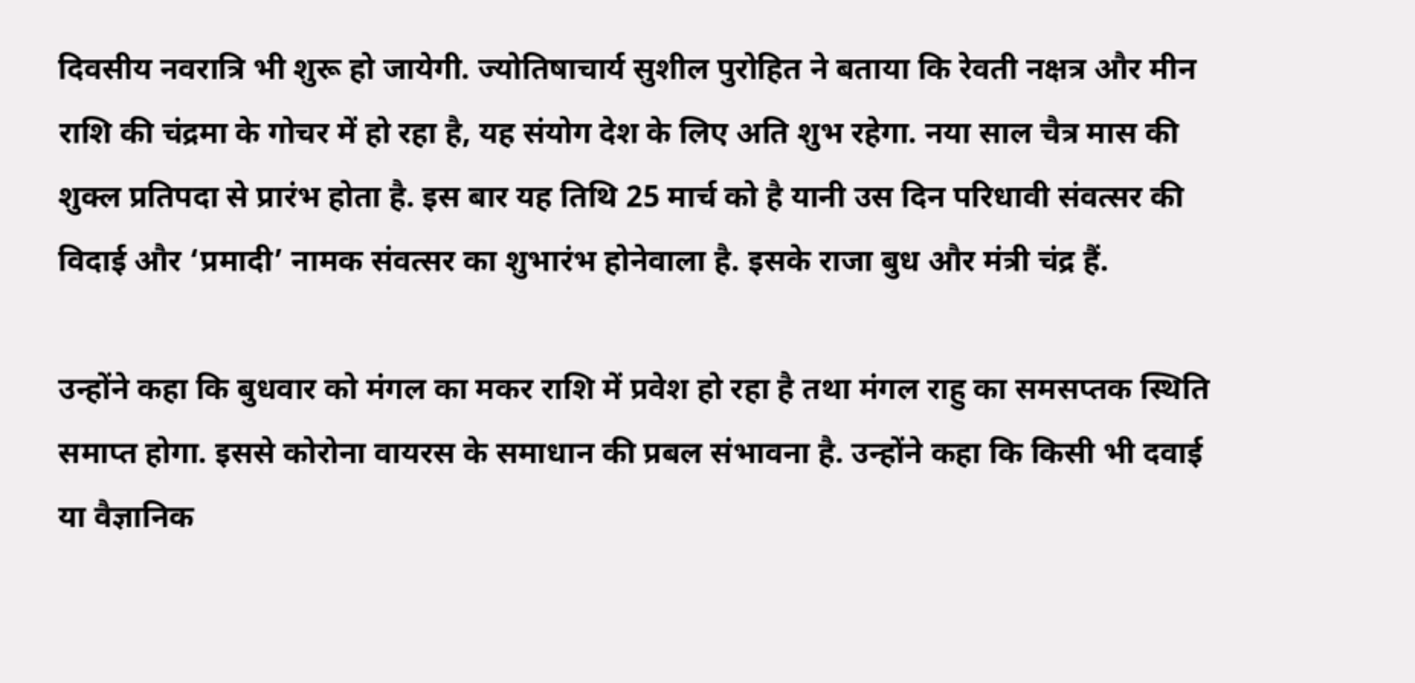दिवसीय नवरात्रि भी शुरू हो जायेगी. ज्योतिषाचार्य सुशील पुरोहित ने बताया कि रेवती नक्षत्र और मीन राशि की चंद्रमा के गोचर में हो रहा है, यह संयोग देश के लिए अति शुभ रहेगा. नया साल चैत्र मास की शुक्ल प्रतिपदा से प्रारंभ होता है. इस बार यह तिथि 25 मार्च को है यानी उस दिन परिधावी संवत्सर की विदाई और ‘प्रमादी’ नामक संवत्सर का शुभारंभ होनेवाला है. इसके राजा बुध और मंत्री चंद्र हैं.

उन्होंने कहा कि बुधवार को मंगल का मकर राशि में प्रवेश हो रहा है तथा मंगल राहु का समसप्तक स्थिति समाप्त होगा. इससे कोरोना वायरस के समाधान की प्रबल संभावना है. उन्होंने कहा कि किसी भी दवाई या वैज्ञानिक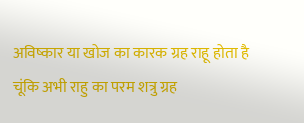अविष्कार या खोज का कारक ग्रह राहू होता है चूंकि अभी राहु का परम शत्रु ग्रह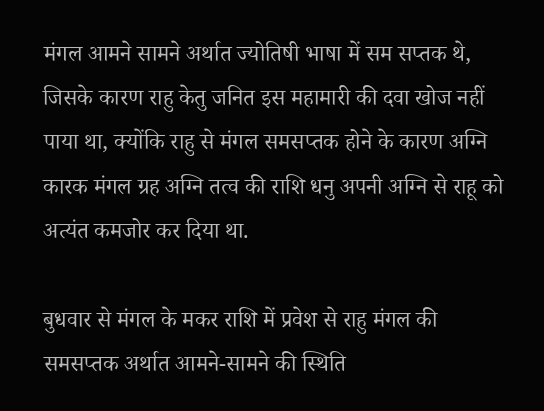मंगल आमने सामने अर्थात ज्योतिषी भाषा में सम सप्तक थे, जिसके कारण राहु केतु जनित इस महामारी की दवा खोज नहीं पाया था, क्योंकि राहु से मंगल समसप्तक होने के कारण अग्नि कारक मंगल ग्रह अग्नि तत्व की राशि धनु अपनी अग्नि से राहू को अत्यंत कमजोर कर दिया था.

बुधवार से मंगल के मकर राशि में प्रवेश से राहु मंगल की समसप्तक अर्थात आमने-सामने की स्थिति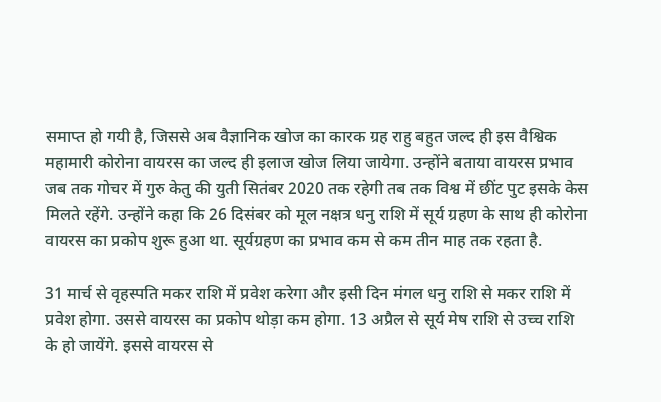समाप्त हो गयी है, जिससे अब वैज्ञानिक खोज का कारक ग्रह राहु बहुत जल्द ही इस वैश्विक महामारी कोरोना वायरस का जल्द ही इलाज खोज लिया जायेगा. उन्होंने बताया वायरस प्रभाव जब तक गोचर में गुरु केतु की युती सितंबर 2020 तक रहेगी तब तक विश्व में छींट पुट इसके केस मिलते रहेंगे. उन्होंने कहा कि 26 दिसंबर को मूल नक्षत्र धनु राशि में सूर्य ग्रहण के साथ ही कोरोना वायरस का प्रकोप शुरू हुआ था. सूर्यग्रहण का प्रभाव कम से कम तीन माह तक रहता है.

31 मार्च से वृहस्पति मकर राशि में प्रवेश करेगा और इसी दिन मंगल धनु राशि से मकर राशि में प्रवेश होगा. उससे वायरस का प्रकोप थोड़ा कम होगा. 13 अप्रैल से सूर्य मेष राशि से उच्च राशि के हो जायेंगे. इससे वायरस से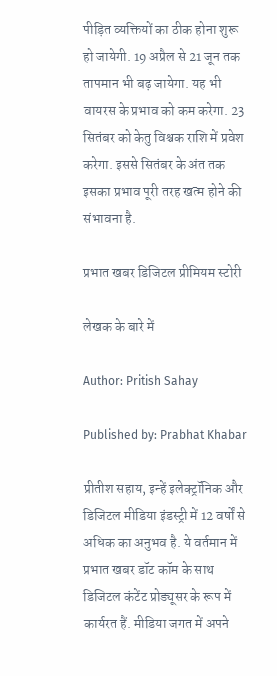पीड़ित व्यक्तियों का ठीक होना शुरू हो जायेगी. 19 अप्रैल से 21 जून तक तापमान भी बढ़ जायेगा. यह भी वायरस के प्रभाव को कम करेगा. 23 सितंबर को केतु विश्चक राशि में प्रवेश करेगा. इससे सितंबर के अंत तक इसका प्रभाव पूरी तरह खत्म होने की सं‍भावना है.

प्रभात खबर डिजिटल प्रीमियम स्टोरी

लेखक के बारे में

Author: Pritish Sahay

Published by: Prabhat Khabar

प्रीतीश सहाय, इन्हें इलेक्ट्रॉनिक और डिजिटल मीडिया इंडस्ट्री में 12 वर्षों से अधिक का अनुभव है. ये वर्तमान में प्रभात खबर डॉट कॉम के साथ डिजिटल कंटेंट प्रोड्यूसर के रूप में कार्यरत हैं. मीडिया जगत में अपने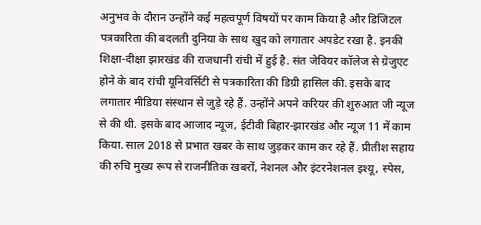अनुभव के दौरान उन्होंने कई महत्वपूर्ण विषयों पर काम किया है और डिजिटल पत्रकारिता की बदलती दुनिया के साथ खुद को लगातार अपडेट रखा है. इनकी शिक्षा-दीक्षा झारखंड की राजधानी रांची में हुई है. संत जेवियर कॉलेज से ग्रेजुएट होने के बाद रांची यूनिवर्सिटी से पत्रकारिता की डिग्री हासिल की. इसके बाद लगातार मीडिया संस्थान से जुड़े रहे हैं. उन्होंने अपने करियर की शुरुआत जी न्यूज से की थी. इसके बाद आजाद न्यूज, ईटीवी बिहार-झारखंड और न्यूज 11 में काम किया. साल 2018 से प्रभात खबर के साथ जुड़कर काम कर रहे हैं. प्रीतीश सहाय की रुचि मुख्य रूप से राजनीतिक खबरों, नेशनल और इंटरनेशनल इश्यू, स्पेस,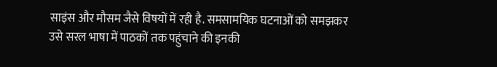साइंस और मौसम जैसे विषयों में रही है. समसामयिक घटनाओं को समझकर उसे सरल भाषा में पाठकों तक पहुंचाने की इनकी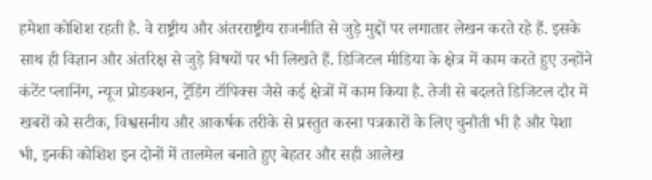हमेशा कोशिश रहती है. वे राष्ट्रीय और अंतरराष्ट्रीय राजनीति से जुड़े मुद्दों पर लगातार लेखन करते रहे हैं. इसके साथ ही विज्ञान और अंतरिक्ष से जुड़े विषयों पर भी लिखते हैं. डिजिटल मीडिया के क्षेत्र में काम करते हुए उन्होंने कंटेंट प्लानिंग, न्यूज प्रोडक्शन, ट्रेंडिंग टॉपिक्स जैसे कई क्षेत्रों में काम किया है. तेजी से बदलते डिजिटल दौर में खबरों को सटीक, विश्वसनीय और आकर्षक तरीके से प्रस्तुत करना पत्रकारों के लिए चुनौती भी है और पेशा भी, इनकी कोशिश इन दोनों में तालमेल बनाते हुए बेहतर और सही आलेख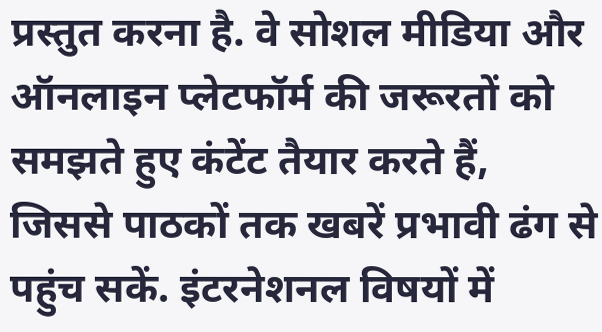प्रस्तुत करना है. वे सोशल मीडिया और ऑनलाइन प्लेटफॉर्म की जरूरतों को समझते हुए कंटेंट तैयार करते हैं, जिससे पाठकों तक खबरें प्रभावी ढंग से पहुंच सकें. इंटरनेशनल विषयों में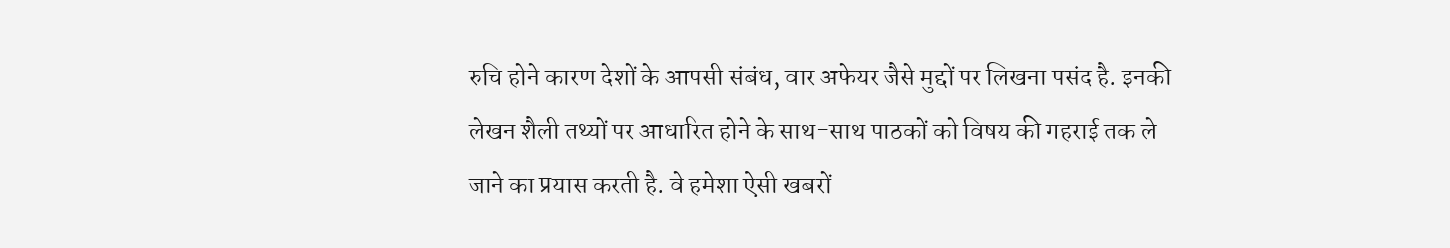रुचि होने कारण देशों के आपसी संबंध, वार अफेयर जैसे मुद्दों पर लिखना पसंद है. इनकी लेखन शैली तथ्यों पर आधारित होने के साथ-साथ पाठकों को विषय की गहराई तक ले जाने का प्रयास करती है. वे हमेशा ऐसी खबरों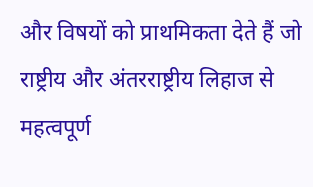और विषयों को प्राथमिकता देते हैं जो राष्ट्रीय और अंतरराष्ट्रीय लिहाज से महत्वपूर्ण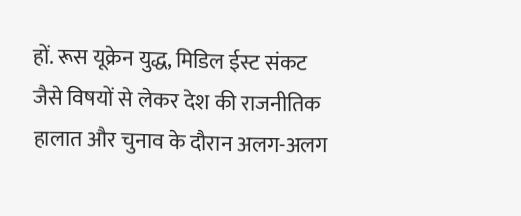हों. रूस यूक्रेन युद्ध, मिडिल ईस्ट संकट जैसे विषयों से लेकर देश की राजनीतिक हालात और चुनाव के दौरान अलग-अलग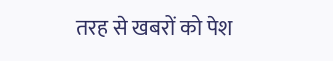तरह से खबरों को पेश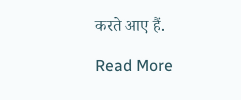करते आए हैं.

Read More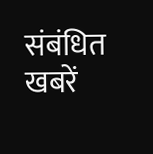संबंधित खबरें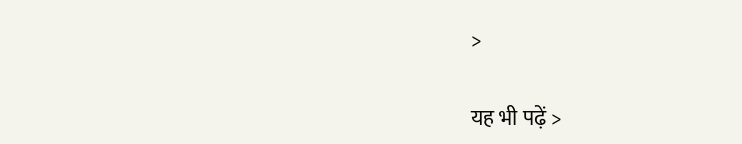>

यह भी पढ़ें >